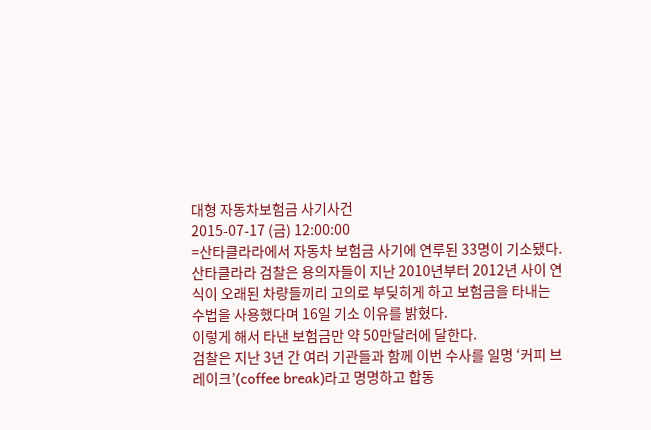대형 자동차보험금 사기사건
2015-07-17 (금) 12:00:00
=산타클라라에서 자동차 보험금 사기에 연루된 33명이 기소됐다. 산타클라라 검찰은 용의자들이 지난 2010년부터 2012년 사이 연식이 오래된 차량들끼리 고의로 부딪히게 하고 보험금을 타내는 수법을 사용했다며 16일 기소 이유를 밝혔다.
이렇게 해서 타낸 보험금만 약 50만달러에 달한다.
검찰은 지난 3년 간 여러 기관들과 함께 이번 수사를 일명 ‘커피 브레이크’(coffee break)라고 명명하고 합동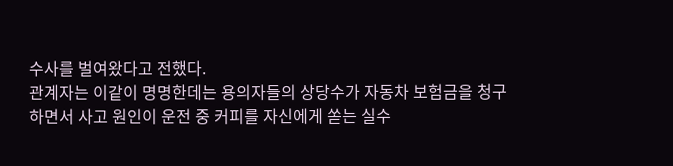수사를 벌여왔다고 전했다.
관계자는 이같이 명명한데는 용의자들의 상당수가 자동차 보험금을 청구하면서 사고 원인이 운전 중 커피를 자신에게 쏟는 실수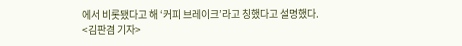에서 비롯됐다고 해 ‘커피 브레이크’라고 칭했다고 설명했다.
<김판겸 기자>